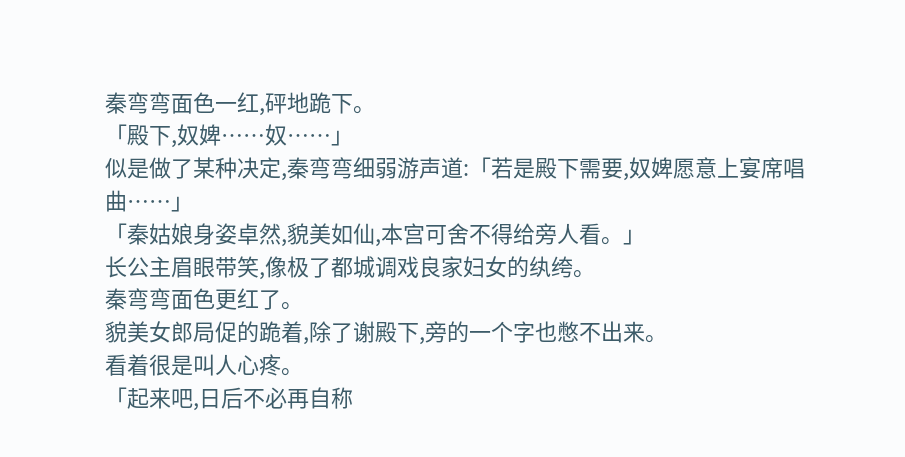秦弯弯面色一红,砰地跪下。
「殿下,奴婢……奴……」
似是做了某种决定,秦弯弯细弱游声道:「若是殿下需要,奴婢愿意上宴席唱曲……」
「秦姑娘身姿卓然,貌美如仙,本宫可舍不得给旁人看。」
长公主眉眼带笑,像极了都城调戏良家妇女的纨绔。
秦弯弯面色更红了。
貌美女郎局促的跪着,除了谢殿下,旁的一个字也憋不出来。
看着很是叫人心疼。
「起来吧,日后不必再自称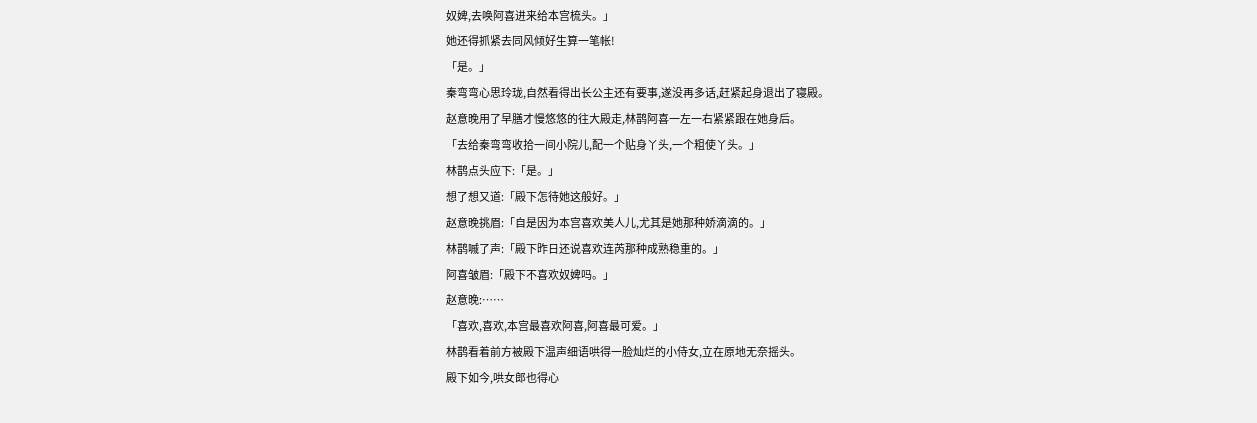奴婢,去唤阿喜进来给本宫梳头。」
她还得抓紧去同风倾好生算一笔帐!
「是。」
秦弯弯心思玲珑,自然看得出长公主还有要事,遂没再多话,赶紧起身退出了寝殿。
赵意晚用了早膳才慢悠悠的往大殿走,林鹊阿喜一左一右紧紧跟在她身后。
「去给秦弯弯收拾一间小院儿,配一个贴身丫头,一个粗使丫头。」
林鹊点头应下:「是。」
想了想又道:「殿下怎待她这般好。」
赵意晚挑眉:「自是因为本宫喜欢美人儿,尤其是她那种娇滴滴的。」
林鹊嘁了声:「殿下昨日还说喜欢连芮那种成熟稳重的。」
阿喜皱眉:「殿下不喜欢奴婢吗。」
赵意晚:……
「喜欢,喜欢,本宫最喜欢阿喜,阿喜最可爱。」
林鹊看着前方被殿下温声细语哄得一脸灿烂的小侍女,立在原地无奈摇头。
殿下如今,哄女郎也得心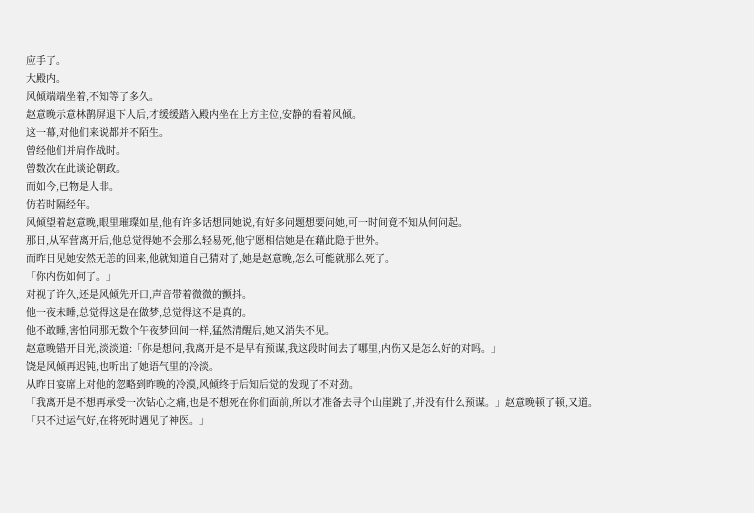应手了。
大殿内。
风倾端端坐着,不知等了多久。
赵意晚示意林鹊屏退下人后,才缓缓踏入殿内坐在上方主位,安静的看着风倾。
这一幕,对他们来说都并不陌生。
曾经他们并肩作战时。
曾数次在此谈论朝政。
而如今,已物是人非。
仿若时隔经年。
风倾望着赵意晚,眼里璀璨如星,他有许多话想同她说,有好多问题想要问她,可一时间竟不知从何问起。
那日,从军营离开后,他总觉得她不会那么轻易死,他宁愿相信她是在藉此隐于世外。
而昨日见她安然无恙的回来,他就知道自己猜对了,她是赵意晚,怎么可能就那么死了。
「你内伤如何了。」
对视了许久,还是风倾先开口,声音带着微微的颤抖。
他一夜未睡,总觉得这是在做梦,总觉得这不是真的。
他不敢睡,害怕同那无数个午夜梦回间一样,猛然清醒后,她又消失不见。
赵意晚错开目光,淡淡道:「你是想问,我离开是不是早有预谋,我这段时间去了哪里,内伤又是怎么好的对吗。」
饶是风倾再迟钝,也听出了她语气里的冷淡。
从昨日宴席上对他的忽略到昨晚的冷漠,风倾终于后知后觉的发现了不对劲。
「我离开是不想再承受一次钻心之痛,也是不想死在你们面前,所以才准备去寻个山崖跳了,并没有什么预谋。」赵意晚顿了顿,又道。
「只不过运气好,在将死时遇见了神医。」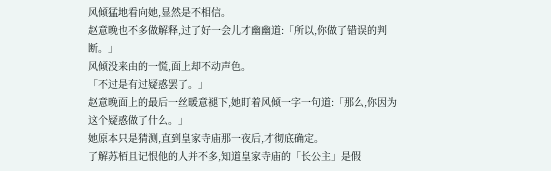风倾猛地看向她,显然是不相信。
赵意晚也不多做解释,过了好一会儿才幽幽道:「所以,你做了错误的判断。」
风倾没来由的一慌,面上却不动声色。
「不过是有过疑惑罢了。」
赵意晚面上的最后一丝暖意褪下,她盯着风倾一字一句道:「那么,你因为这个疑惑做了什么。」
她原本只是猜测,直到皇家寺庙那一夜后,才彻底确定。
了解苏栢且记恨他的人并不多,知道皇家寺庙的「长公主」是假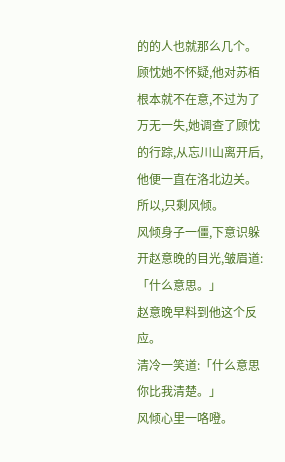的的人也就那么几个。
顾忱她不怀疑,他对苏栢根本就不在意,不过为了万无一失,她调查了顾忱的行踪,从忘川山离开后,他便一直在洛北边关。
所以,只剩风倾。
风倾身子一僵,下意识躲开赵意晚的目光,皱眉道:「什么意思。」
赵意晚早料到他这个反应。
清冷一笑道:「什么意思你比我清楚。」
风倾心里一咯噔。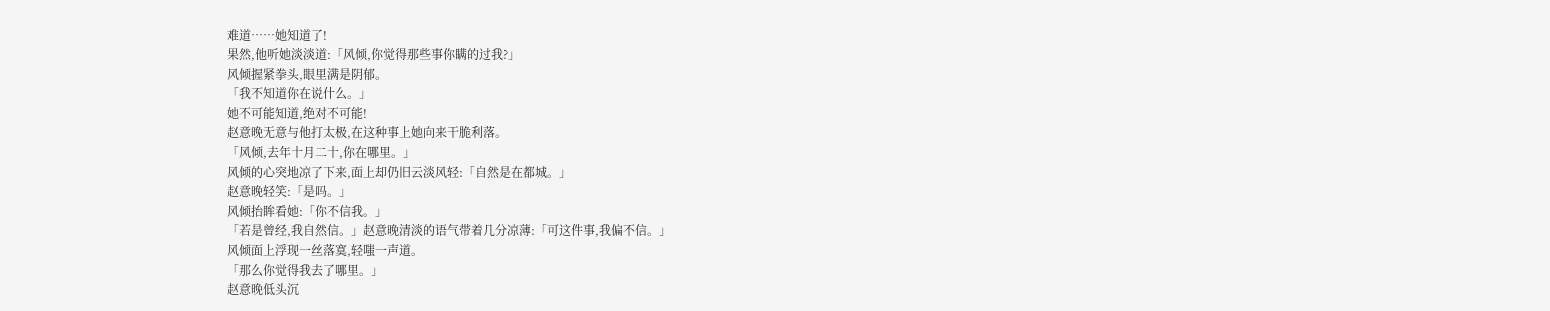难道……她知道了!
果然,他听她淡淡道:「风倾,你觉得那些事你瞒的过我?」
风倾握紧拳头,眼里满是阴郁。
「我不知道你在说什么。」
她不可能知道,绝对不可能!
赵意晚无意与他打太极,在这种事上她向来干脆利落。
「风倾,去年十月二十,你在哪里。」
风倾的心突地凉了下来,面上却仍旧云淡风轻:「自然是在都城。」
赵意晚轻笑:「是吗。」
风倾抬眸看她:「你不信我。」
「若是曾经,我自然信。」赵意晚清淡的语气带着几分凉薄:「可这件事,我偏不信。」
风倾面上浮现一丝落寞,轻嗤一声道。
「那么你觉得我去了哪里。」
赵意晚低头沉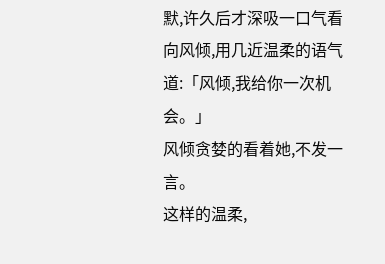默,许久后才深吸一口气看向风倾,用几近温柔的语气道:「风倾,我给你一次机会。」
风倾贪婪的看着她,不发一言。
这样的温柔,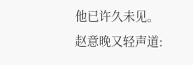他已许久未见。
赵意晚又轻声道: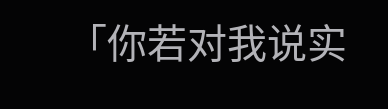「你若对我说实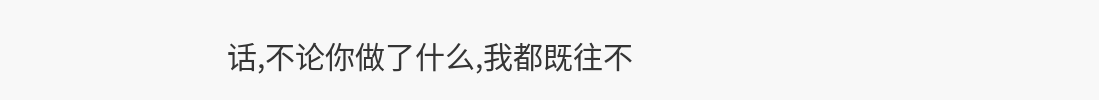话,不论你做了什么,我都既往不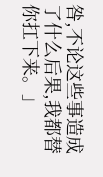咎,不论这些事造成了什么后果,我都替你扛下来。」